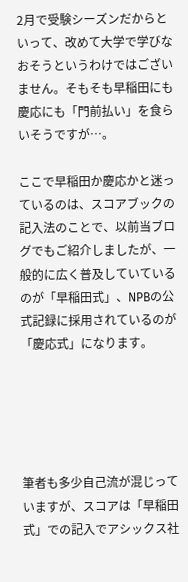2月で受験シーズンだからといって、改めて大学で学びなおそうというわけではございません。そもそも早稲田にも慶応にも「門前払い」を食らいそうですが…。

ここで早稲田か慶応かと迷っているのは、スコアブックの記入法のことで、以前当ブログでもご紹介しましたが、一般的に広く普及していているのが「早稲田式」、NPBの公式記録に採用されているのが「慶応式」になります。





筆者も多少自己流が混じっていますが、スコアは「早稲田式」での記入でアシックス社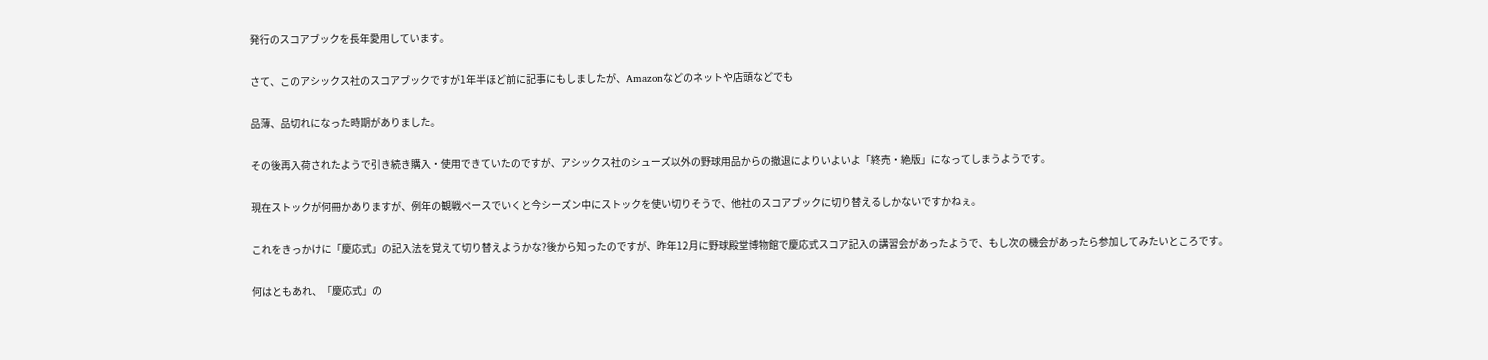発行のスコアブックを長年愛用しています。

さて、このアシックス社のスコアブックですが1年半ほど前に記事にもしましたが、Amazonなどのネットや店頭などでも

品薄、品切れになった時期がありました。

その後再入荷されたようで引き続き購入・使用できていたのですが、アシックス社のシューズ以外の野球用品からの撤退によりいよいよ「終売・絶版」になってしまうようです。

現在ストックが何冊かありますが、例年の観戦ペースでいくと今シーズン中にストックを使い切りそうで、他社のスコアブックに切り替えるしかないですかねぇ。

これをきっかけに「慶応式」の記入法を覚えて切り替えようかな?後から知ったのですが、昨年12月に野球殿堂博物館で慶応式スコア記入の講習会があったようで、もし次の機会があったら参加してみたいところです。

何はともあれ、「慶応式」の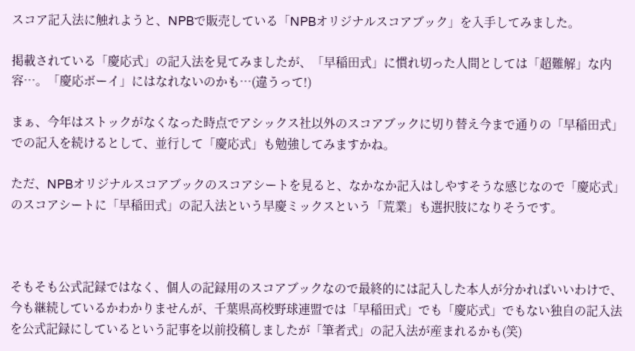スコア記入法に触れようと、NPBで販売している「NPBオリジナルスコアブック」を入手してみました。

掲載されている「慶応式」の記入法を見てみましたが、「早稲田式」に慣れ切った人間としては「超難解」な内容…。「慶応ボーイ」にはなれないのかも…(違うって!)

まぁ、今年はストックがなくなった時点でアシックス社以外のスコアブックに切り替え今まで通りの「早稲田式」での記入を続けるとして、並行して「慶応式」も勉強してみますかね。

ただ、NPBオリジナルスコアブックのスコアシートを見ると、なかなか記入はしやすそうな感じなので「慶応式」のスコアシートに「早稲田式」の記入法という早慶ミックスという「荒業」も選択肢になりそうです。



そもそも公式記録ではなく、個人の記録用のスコアブックなので最終的には記入した本人が分かればいいわけで、今も継続しているかわかりませんが、千葉県高校野球連盟では「早稲田式」でも「慶応式」でもない独自の記入法を公式記録にしているという記事を以前投稿しましたが「筆者式」の記入法が産まれるかも(笑)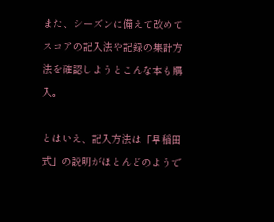また、シーズンに備えて改めてスコアの記入法や記録の集計方法を確認しようとこんな本も購入。

とはいえ、記入方法は「早稲田式」の説明がほとんどのようで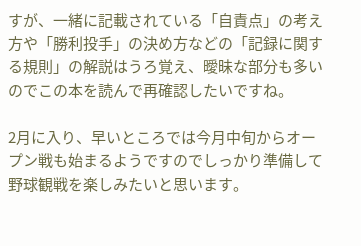すが、一緒に記載されている「自責点」の考え方や「勝利投手」の決め方などの「記録に関する規則」の解説はうろ覚え、曖昧な部分も多いのでこの本を読んで再確認したいですね。

2月に入り、早いところでは今月中旬からオープン戦も始まるようですのでしっかり準備して野球観戦を楽しみたいと思います。